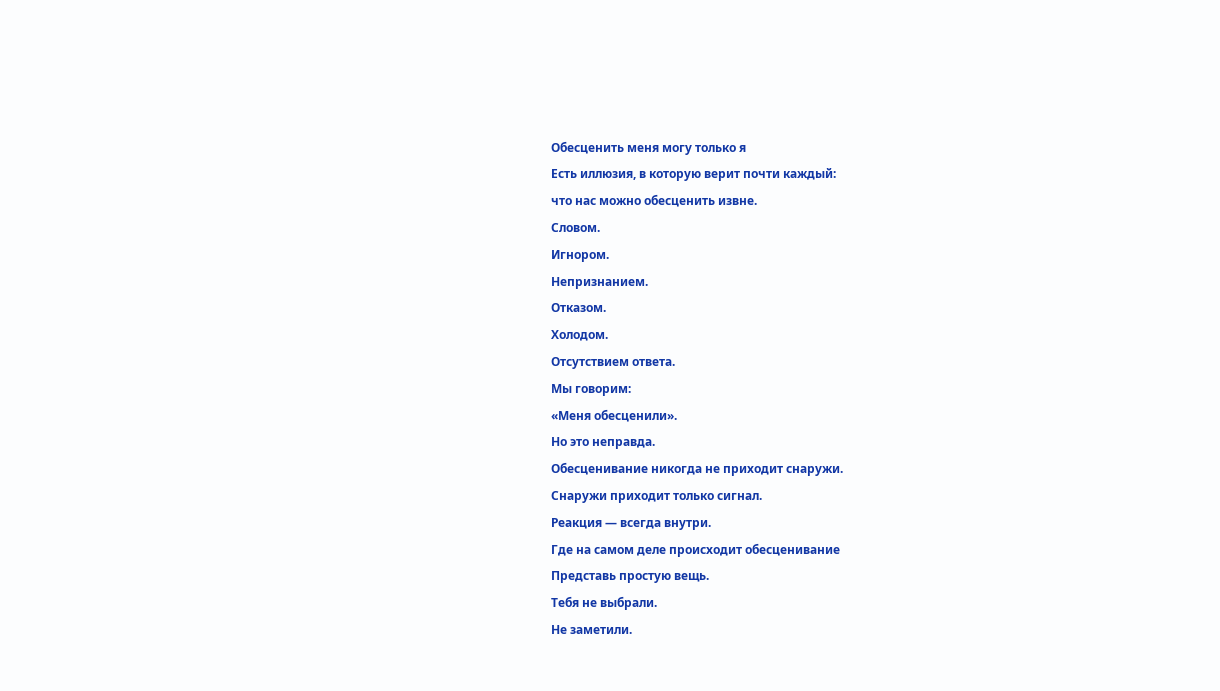Обесценить меня могу только я
Есть иллюзия, в которую верит почти каждый:
что нас можно обесценить извне.
Словом.
Игнором.
Непризнанием.
Отказом.
Холодом.
Отсутствием ответа.
Мы говорим:
«Меня обесценили».
Но это неправда.
Обесценивание никогда не приходит снаружи.
Снаружи приходит только сигнал.
Реакция — всегда внутри.
Где на самом деле происходит обесценивание
Представь простую вещь.
Тебя не выбрали.
Не заметили.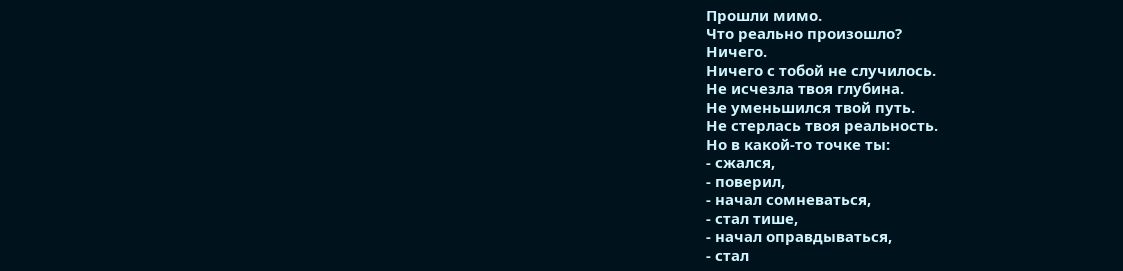Прошли мимо.
Что реально произошло?
Ничего.
Ничего с тобой не случилось.
Не исчезла твоя глубина.
Не уменьшился твой путь.
Не стерлась твоя реальность.
Но в какой-то точке ты:
- сжался,
- поверил,
- начал сомневаться,
- стал тише,
- начал оправдываться,
- стал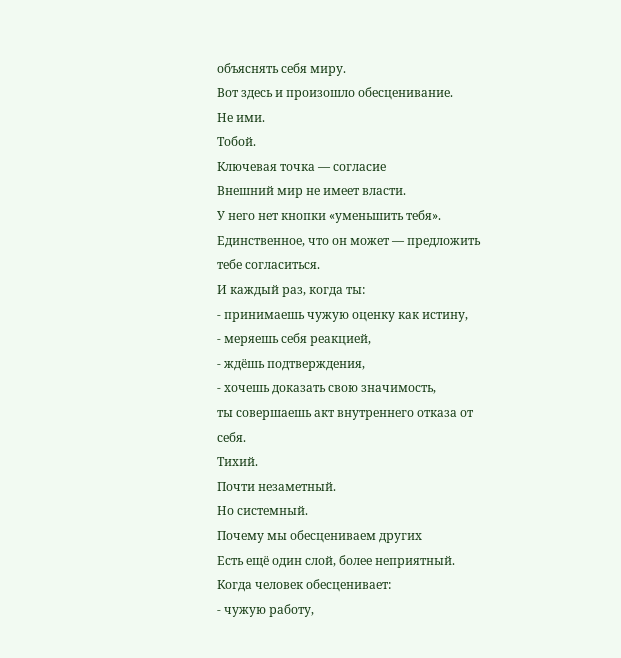объяснять себя миру.
Вот здесь и произошло обесценивание.
Не ими.
Тобой.
Ключевая точка — согласие
Внешний мир не имеет власти.
У него нет кнопки «уменьшить тебя».
Единственное, что он может — предложить тебе согласиться.
И каждый раз, когда ты:
- принимаешь чужую оценку как истину,
- меряешь себя реакцией,
- ждёшь подтверждения,
- хочешь доказать свою значимость,
ты совершаешь акт внутреннего отказа от себя.
Тихий.
Почти незаметный.
Но системный.
Почему мы обесцениваем других
Есть ещё один слой, более неприятный.
Когда человек обесценивает:
- чужую работу,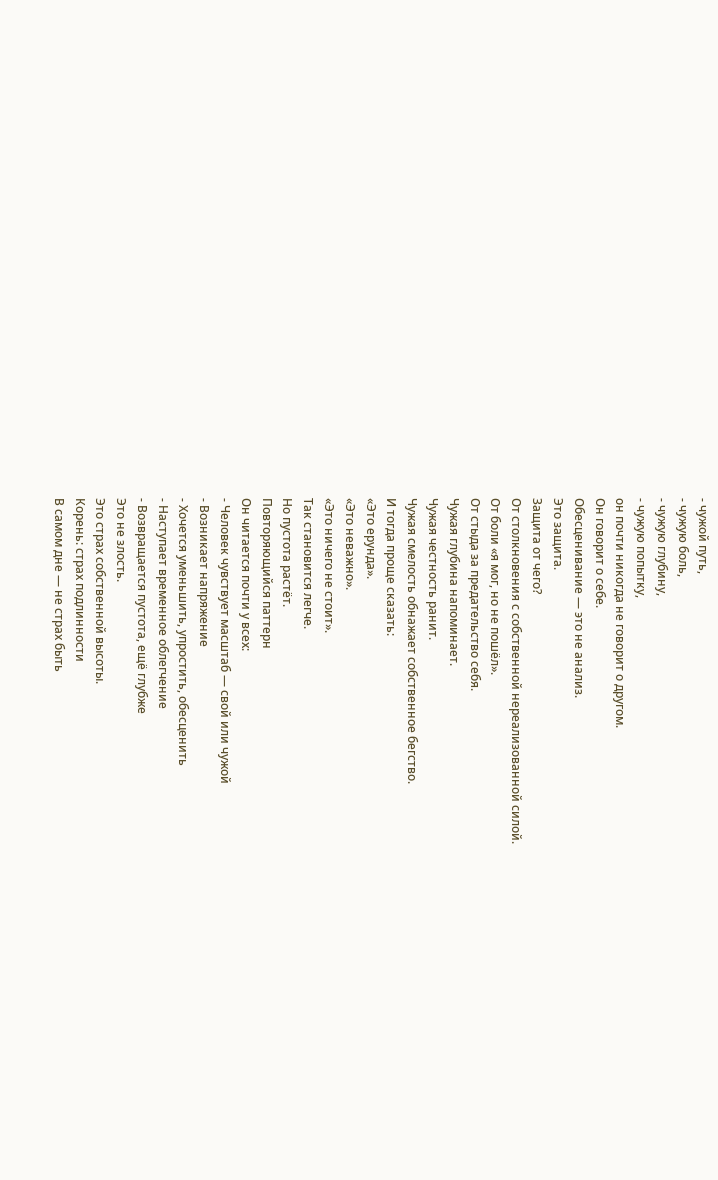- чужой путь,
- чужую боль,
- чужую глубину,
- чужую попытку,
он почти никогда не говорит о другом.
Он говорит о себе.
Обесценивание — это не анализ.
Это защита.
Защита от чего?
От столкновения с собственной нереализованной силой.
От боли «я мог, но не пошёл».
От стыда за предательство себя.
Чужая глубина напоминает.
Чужая честность ранит.
Чужая смелость обнажает собственное бегство.
И тогда проще сказать:
«Это ерунда».
«Это неважно».
«Это ничего не стоит».
Так становится легче.
Но пустота растёт.
Повторяющийся паттерн
Он читается почти у всех:
- Человек чувствует масштаб — свой или чужой
- Возникает напряжение
- Хочется уменьшить, упростить, обесценить
- Наступает временное облегчение
- Возвращается пустота, ещё глубже
Это не злость.
Это страх собственной высоты.
Корень: страх подлинности
В самом дне — не страх быть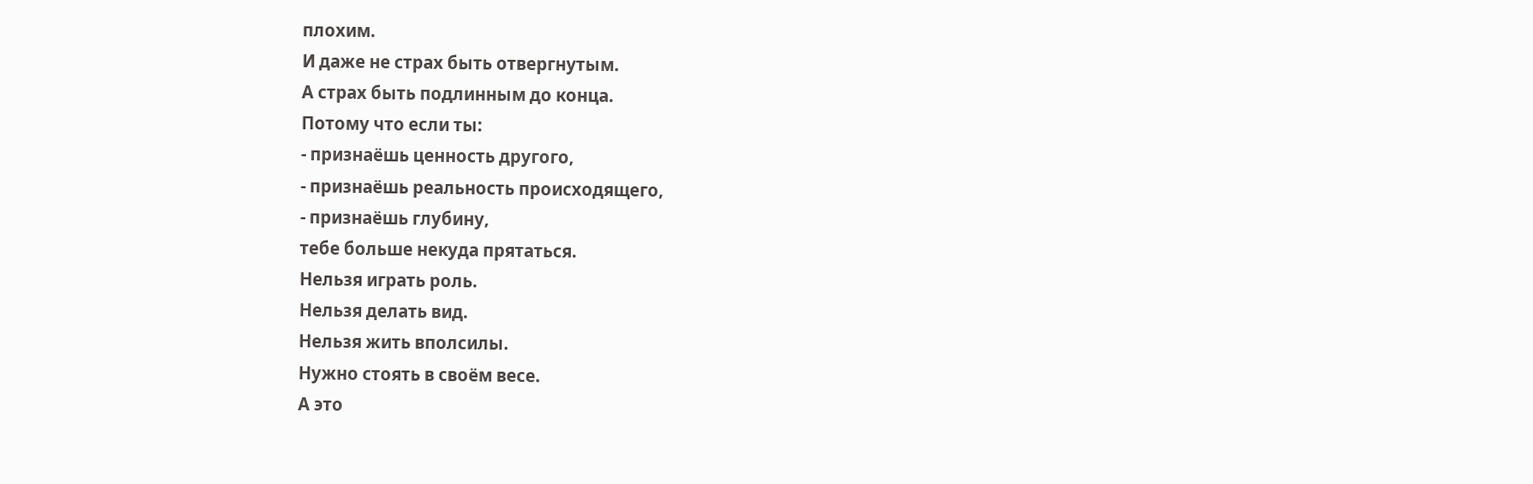плохим.
И даже не страх быть отвергнутым.
А страх быть подлинным до конца.
Потому что если ты:
- признаёшь ценность другого,
- признаёшь реальность происходящего,
- признаёшь глубину,
тебе больше некуда прятаться.
Нельзя играть роль.
Нельзя делать вид.
Нельзя жить вполсилы.
Нужно стоять в своём весе.
А это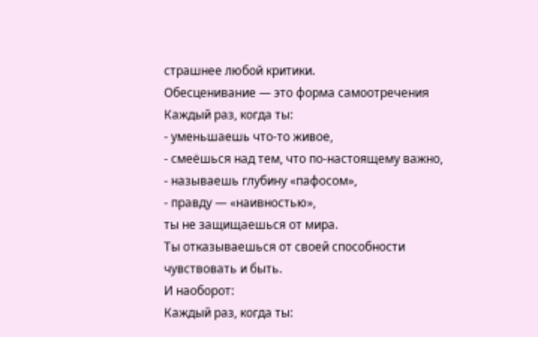страшнее любой критики.
Обесценивание — это форма самоотречения
Каждый раз, когда ты:
- уменьшаешь что-то живое,
- смеёшься над тем, что по-настоящему важно,
- называешь глубину «пафосом»,
- правду — «наивностью»,
ты не защищаешься от мира.
Ты отказываешься от своей способности чувствовать и быть.
И наоборот:
Каждый раз, когда ты: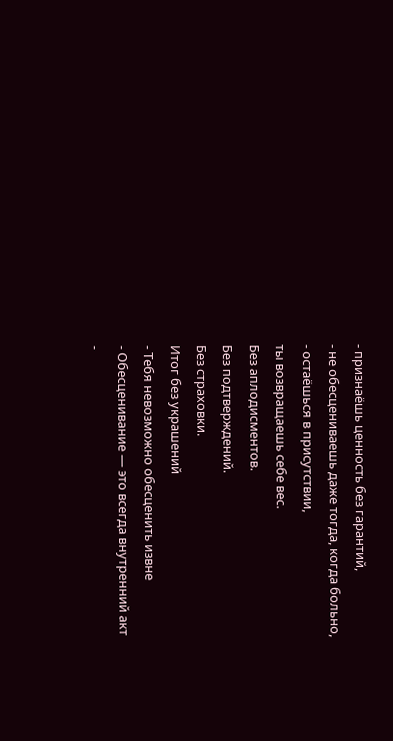- признаёшь ценность без гарантий,
- не обесцениваешь даже тогда, когда больно,
- остаёшься в присутствии,
ты возвращаешь себе вес.
Без аплодисментов.
Без подтверждений.
Без страховки.
Итог без украшений
- Тебя невозможно обесценить извне
- Обесценивание — это всегда внутренний акт
-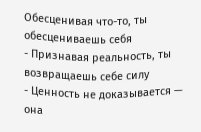Обесценивая что-то, ты обесцениваешь себя
- Признавая реальность, ты возвращаешь себе силу
- Ценность не доказывается — она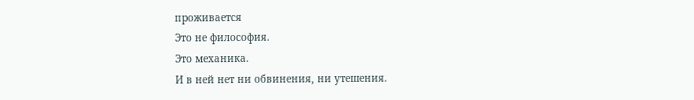проживается
Это не философия.
Это механика.
И в ней нет ни обвинения, ни утешения.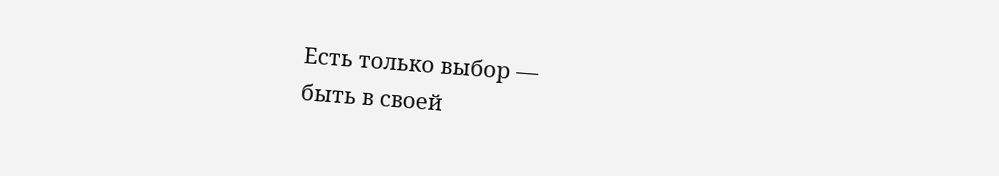Есть только выбор —
быть в своей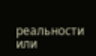реальности или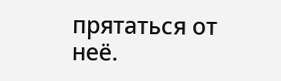прятаться от неё.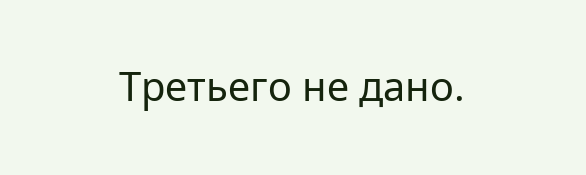Третьего не дано.